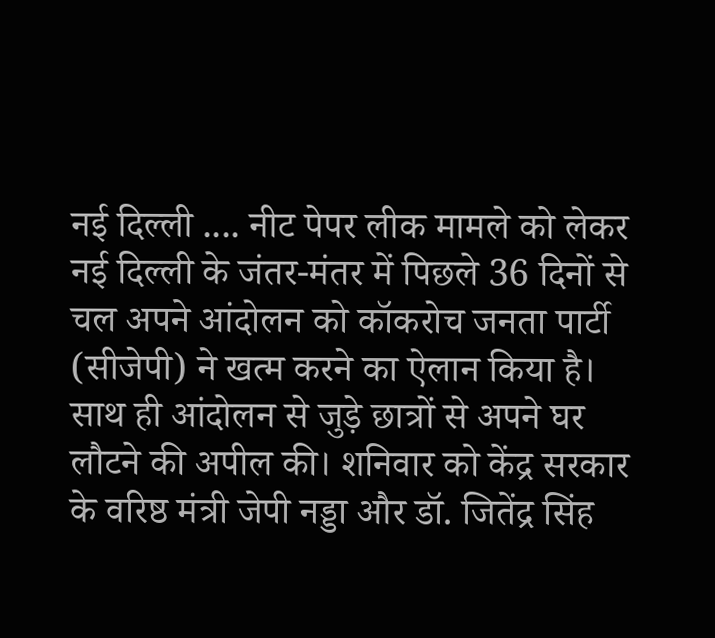नई दिल्ली .... नीट पेपर लीक मामले को लेकर नई दिल्ली के जंतर-मंतर में पिछले 36 दिनों से चल अपने आंदोलन को कॉकरोच जनता पार्टी (सीजेपी) ने खत्म करने का ऐलान किया है। साथ ही आंदोलन से जुड़े छात्रों से अपने घर लौटने की अपील की। शनिवार को केंद्र सरकार के वरिष्ठ मंत्री जेपी नड्डा और डॉ. जितेंद्र सिंह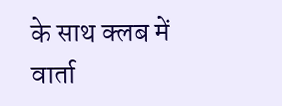के साथ क्लब में वार्ता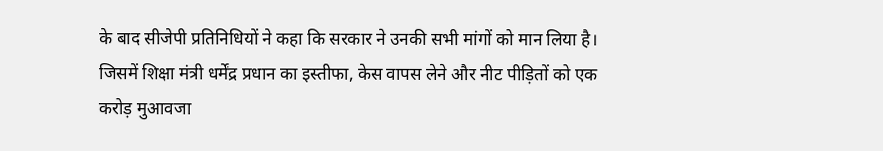के बाद सीजेपी प्रतिनिधियों ने कहा कि सरकार ने उनकी सभी मांगों को मान लिया है। जिसमें शिक्षा मंत्री धर्मेंद्र प्रधान का इस्तीफा, केस वापस लेने और नीट पीड़ितों को एक करोड़ मुआवजा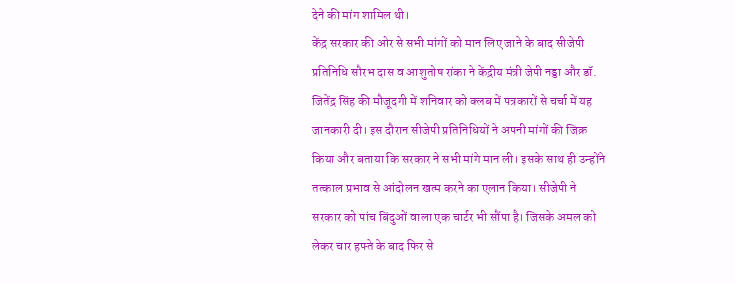देने की मांग शामिल थी।
केंद्र सरकार की ओर से सभी मांगों को मान लिए जाने के बाद सीजेपी प्रतिनिधि सौरभ दास व आशुतोष रांका ने केंद्रीय मंत्री जेपी नड्डा और डॉ. जितेंद्र सिंह की मौजूदगी में शनिवार को क्लब में पत्रकारों से चर्चा में यह जानकारी दी। इस दौरान सीजेपी प्रतिनिधियों ने अपनी मांगों की जिक्र किया और बताया कि सरकार ने सभी मांगे मान ली। इसके साथ ही उन्होंने तत्काल प्रभाव से आंदोलन खत्म करने का एलान किया। सीजेपी ने सरकार को पांच बिंदुओं वाला एक चार्टर भी सौंपा है। जिसके अमल को लेकर चार हफ्ते के बाद फिर से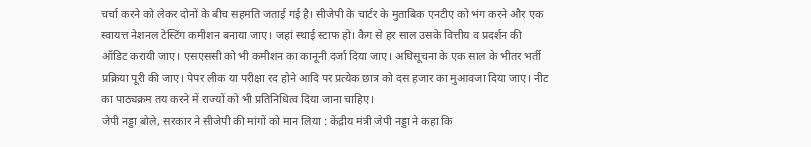चर्चा करने को लेकर दोनों के बीच सहमति जताई गई है। सीजेपी के चार्टर के मुताबिक एनटीए को भंग करने और एक स्वायत्त नेशनल टेस्टिंग कमीशन बनाया जाए। जहां स्थाई स्टाफ हो। कैग से हर साल उसके वित्तीय व प्रदर्शन की ऑडिट करायी जाए। एसएससी को भी कमीशन का कानूनी दर्जा दिया जाए। अधिसूचना के एक साल के भीतर भर्ती प्रक्रिया पूरी की जाए। पेपर लीक या परीक्षा रद होने आदि पर प्रत्येक छात्र को दस हजार का मुआवजा दिया जाए। नीट का पाठ्यक्रम तय करने में राज्यों को भी प्रतिनिधित्व दिया जाना चाहिए।
जेपी नड्डा बोले, सरकार ने सीजेपी की मांगों को मान लिया : केंद्रीय मंत्री जेपी नड्डा ने कहा कि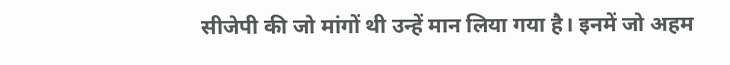सीजेपी की जो मांगों थी उन्हें मान लिया गया है। इनमें जो अहम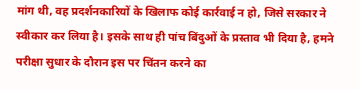मांग थी, वह प्रदर्शनकारियों के खिलाफ कोई कार्रवाई न हो, जिसे सरकार ने स्वीकार कर लिया है। इसके साथ ही पांच बिंदुओं के प्रस्ताव भी दिया है, हमने परीक्षा सुधार के दौरान इस पर चिंतन करने का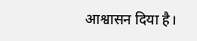आश्वासन दिया है।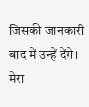जिसकी जानकारी बाद में उन्हें देंगे। मेरा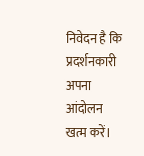निवेदन है कि प्रदर्शनकारी अपना आंदोलन खत्म करें।